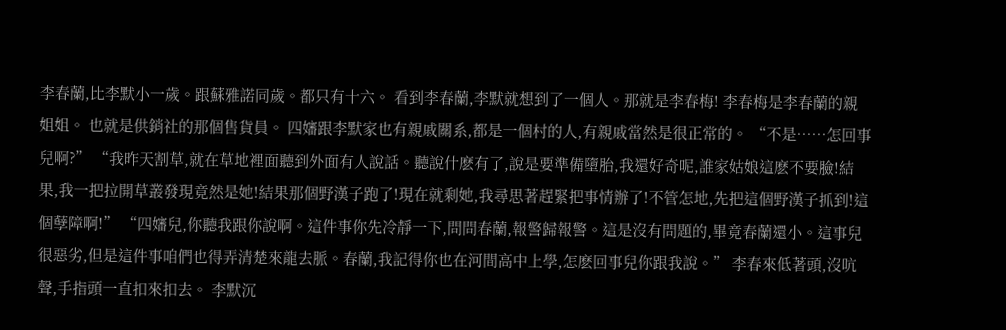李春蘭,比李默小一歲。跟蘇雅諾同歲。都只有十六。 看到李春蘭,李默就想到了一個人。那就是李春梅! 李春梅是李春蘭的親姐姐。 也就是供銷社的那個售貨員。 四嬸跟李默家也有親戚關系,都是一個村的人,有親戚當然是很正常的。 “不是……怎回事兒啊?” “我昨天割草,就在草地裡面聽到外面有人說話。聽說什麽有了,說是要準備墮胎,我還好奇呢,誰家姑娘這麽不要臉!結果,我一把拉開草叢發現竟然是她!結果那個野漢子跑了!現在就剩她,我尋思著趕緊把事情辦了!不管怎地,先把這個野漢子抓到!這個孽障啊!” “四嬸兒,你聽我跟你說啊。這件事你先冷靜一下,問問春蘭,報警歸報警。這是沒有問題的,畢竟春蘭還小。這事兒很惡劣,但是這件事咱們也得弄清楚來龍去脈。春蘭,我記得你也在河間高中上學,怎麽回事兒你跟我說。” 李春來低著頭,沒吭聲,手指頭一直扣來扣去。 李默沉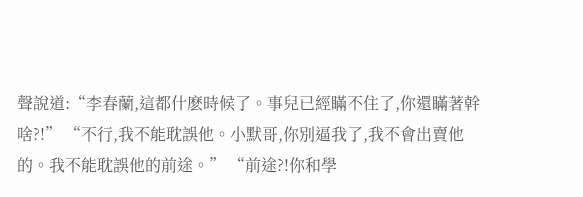聲說道:“李春蘭,這都什麽時候了。事兒已經瞞不住了,你還瞞著幹啥?!” “不行,我不能耽誤他。小默哥,你別逼我了,我不會出賣他的。我不能耽誤他的前途。” “前途?!你和學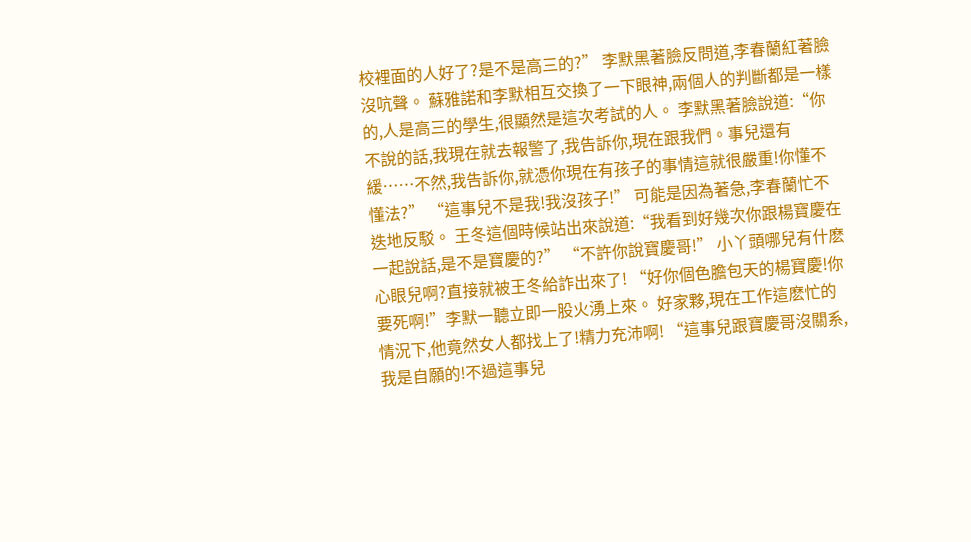校裡面的人好了?是不是高三的?” 李默黑著臉反問道,李春蘭紅著臉沒吭聲。 蘇雅諾和李默相互交換了一下眼神,兩個人的判斷都是一樣的,人是高三的學生,很顯然是這次考試的人。 李默黑著臉說道:“你不說的話,我現在就去報警了,我告訴你,現在跟我們。事兒還有緩……不然,我告訴你,就憑你現在有孩子的事情這就很嚴重!你懂不懂法?” “這事兒不是我!我沒孩子!” 可能是因為著急,李春蘭忙不迭地反駁。 王冬這個時候站出來說道:“我看到好幾次你跟楊寶慶在一起說話,是不是寶慶的?” “不許你說寶慶哥!” 小丫頭哪兒有什麽心眼兒啊?直接就被王冬給詐出來了! “好你個色膽包天的楊寶慶!你要死啊!”李默一聽立即一股火湧上來。 好家夥,現在工作這麽忙的情況下,他竟然女人都找上了!精力充沛啊! “這事兒跟寶慶哥沒關系,我是自願的!不過這事兒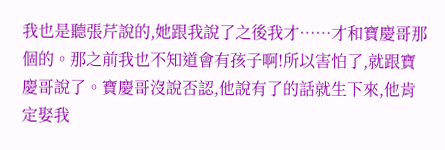我也是聽張芹說的,她跟我說了之後我才……才和寶慶哥那個的。那之前我也不知道會有孩子啊!所以害怕了,就跟寶慶哥說了。寶慶哥沒說否認,他說有了的話就生下來,他肯定娶我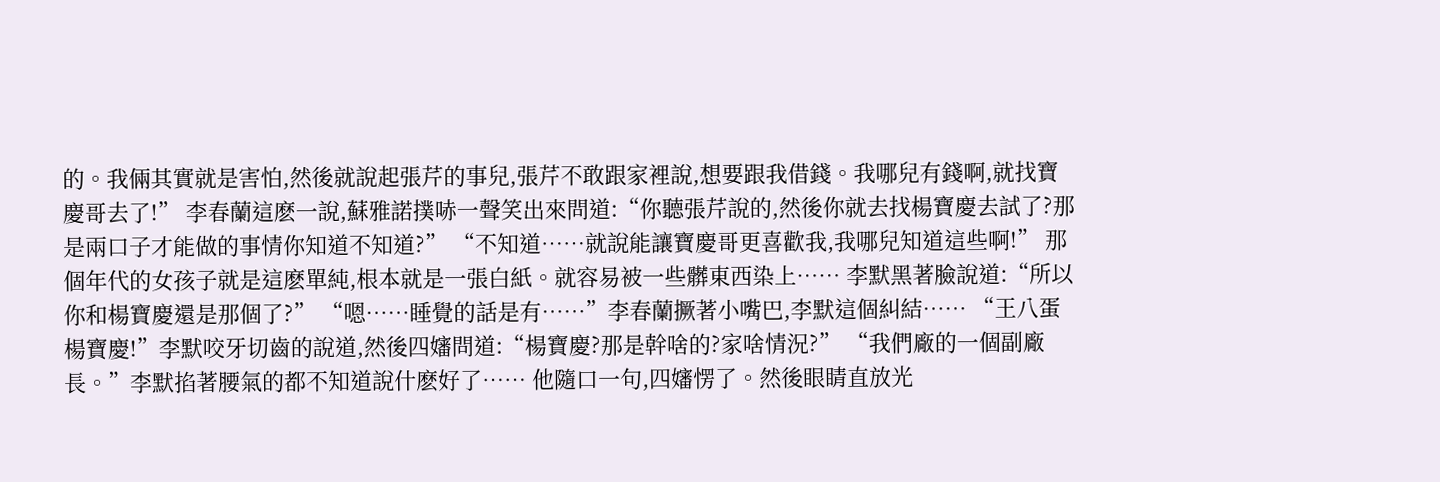的。我倆其實就是害怕,然後就說起張芹的事兒,張芹不敢跟家裡說,想要跟我借錢。我哪兒有錢啊,就找寶慶哥去了!” 李春蘭這麽一說,蘇雅諾撲哧一聲笑出來問道:“你聽張芹說的,然後你就去找楊寶慶去試了?那是兩口子才能做的事情你知道不知道?” “不知道……就說能讓寶慶哥更喜歡我,我哪兒知道這些啊!” 那個年代的女孩子就是這麽單純,根本就是一張白紙。就容易被一些髒東西染上…… 李默黑著臉說道:“所以你和楊寶慶還是那個了?” “嗯……睡覺的話是有……”李春蘭撅著小嘴巴,李默這個糾結…… “王八蛋楊寶慶!”李默咬牙切齒的說道,然後四嬸問道:“楊寶慶?那是幹啥的?家啥情況?” “我們廠的一個副廠長。”李默掐著腰氣的都不知道說什麽好了…… 他隨口一句,四嬸愣了。然後眼睛直放光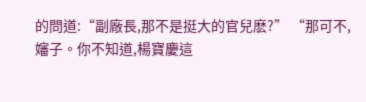的問道:“副廠長,那不是挺大的官兒麽?” “那可不,嬸子。你不知道,楊寶慶這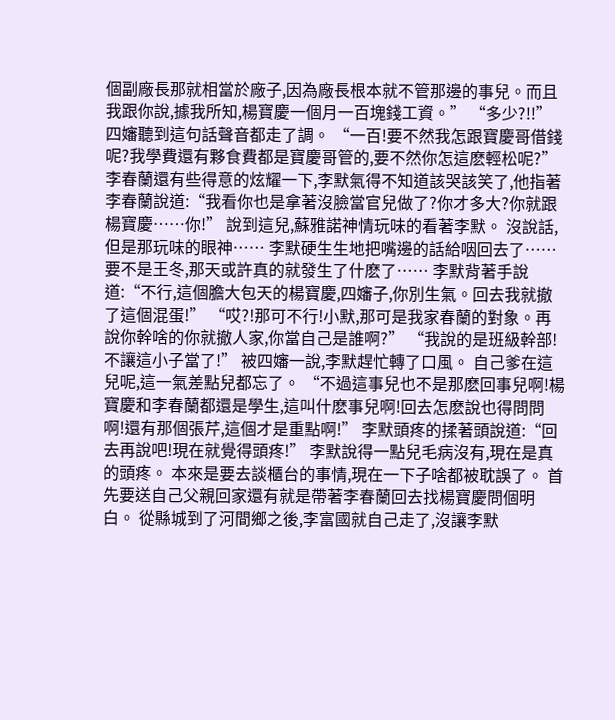個副廠長那就相當於廠子,因為廠長根本就不管那邊的事兒。而且我跟你說,據我所知,楊寶慶一個月一百塊錢工資。” “多少?!!” 四嬸聽到這句話聲音都走了調。 “一百!要不然我怎跟寶慶哥借錢呢?我學費還有夥食費都是寶慶哥管的,要不然你怎這麽輕松呢?”李春蘭還有些得意的炫耀一下,李默氣得不知道該哭該笑了,他指著李春蘭說道:“我看你也是拿著沒臉當官兒做了?你才多大?你就跟楊寶慶……你!” 說到這兒,蘇雅諾神情玩味的看著李默。 沒說話,但是那玩味的眼神…… 李默硬生生地把嘴邊的話給咽回去了…… 要不是王冬,那天或許真的就發生了什麽了…… 李默背著手說道:“不行,這個膽大包天的楊寶慶,四嬸子,你別生氣。回去我就撤了這個混蛋!” “哎?!那可不行!小默,那可是我家春蘭的對象。再說你幹啥的你就撤人家,你當自己是誰啊?” “我說的是班級幹部!不讓這小子當了!” 被四嬸一說,李默趕忙轉了口風。 自己爹在這兒呢,這一氣差點兒都忘了。 “不過這事兒也不是那麽回事兒啊!楊寶慶和李春蘭都還是學生,這叫什麽事兒啊!回去怎麽說也得問問啊!還有那個張芹,這個才是重點啊!” 李默頭疼的揉著頭說道:“回去再說吧!現在就覺得頭疼!” 李默說得一點兒毛病沒有,現在是真的頭疼。 本來是要去談櫃台的事情,現在一下子啥都被耽誤了。 首先要送自己父親回家還有就是帶著李春蘭回去找楊寶慶問個明白。 從縣城到了河間鄉之後,李富國就自己走了,沒讓李默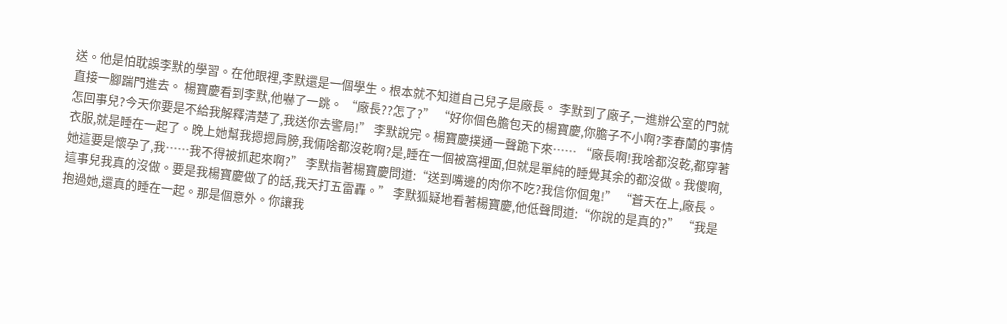送。他是怕耽誤李默的學習。在他眼裡,李默還是一個學生。根本就不知道自己兒子是廠長。 李默到了廠子,一進辦公室的門就直接一腳踹門進去。 楊寶慶看到李默,他嚇了一跳。 “廠長??怎了?” “好你個色膽包天的楊寶慶,你膽子不小啊?李春蘭的事情怎回事兒?今天你要是不給我解釋清楚了,我送你去警局!” 李默說完。楊寶慶撲通一聲跪下來…… “廠長啊!我啥都沒乾,都穿著衣服,就是睡在一起了。晚上她幫我摁摁肩膀,我倆啥都沒乾啊?是,睡在一個被窩裡面,但就是單純的睡覺其余的都沒做。我傻啊,她這要是懷孕了,我……我不得被抓起來啊?” 李默指著楊寶慶問道:“送到嘴邊的肉你不吃?我信你個鬼!” “蒼天在上,廠長。這事兒我真的沒做。要是我楊寶慶做了的話,我天打五雷轟。” 李默狐疑地看著楊寶慶,他低聲問道:“你說的是真的?” “我是抱過她,還真的睡在一起。那是個意外。你讓我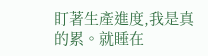盯著生產進度,我是真的累。就睡在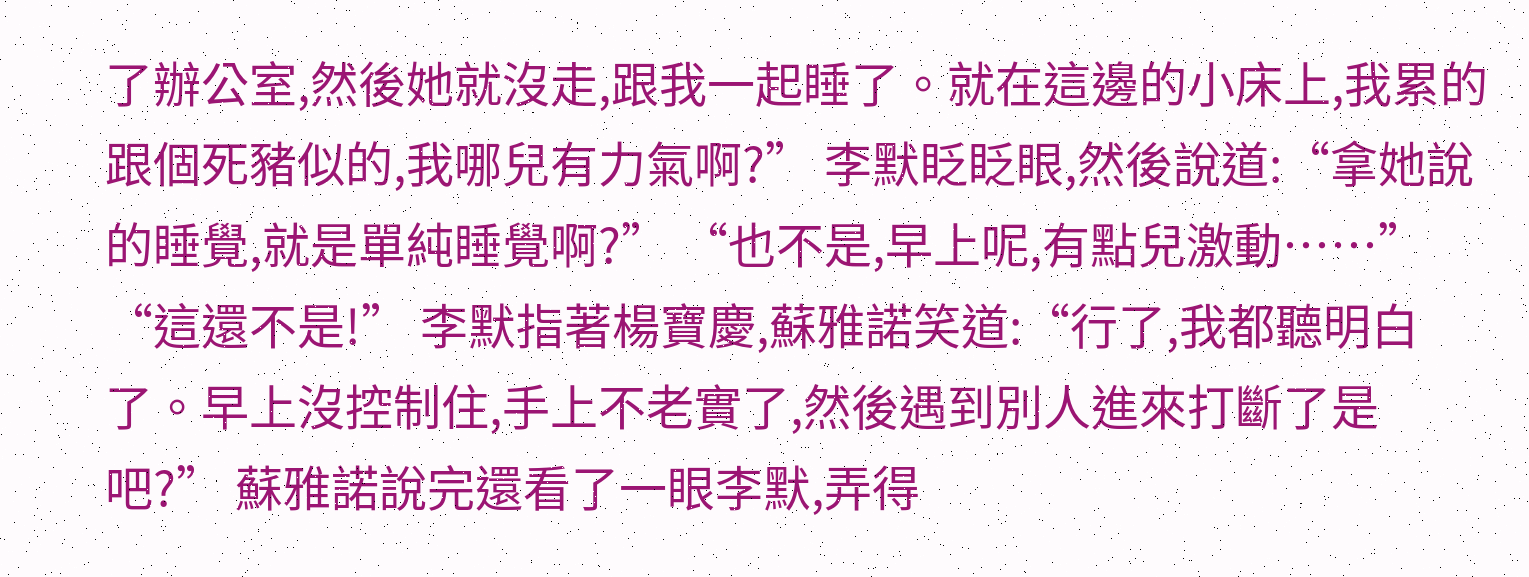了辦公室,然後她就沒走,跟我一起睡了。就在這邊的小床上,我累的跟個死豬似的,我哪兒有力氣啊?” 李默眨眨眼,然後說道:“拿她說的睡覺,就是單純睡覺啊?” “也不是,早上呢,有點兒激動……” “這還不是!” 李默指著楊寶慶,蘇雅諾笑道:“行了,我都聽明白了。早上沒控制住,手上不老實了,然後遇到別人進來打斷了是吧?” 蘇雅諾說完還看了一眼李默,弄得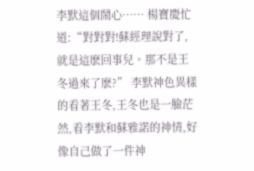李默這個鬧心…… 楊寶慶忙道:“對對對!蘇經理說對了,就是這麽回事兒。那不是王冬過來了麽?” 李默神色異樣的看著王冬,王冬也是一臉茫然,看李默和蘇雅諾的神情,好像自己做了一件神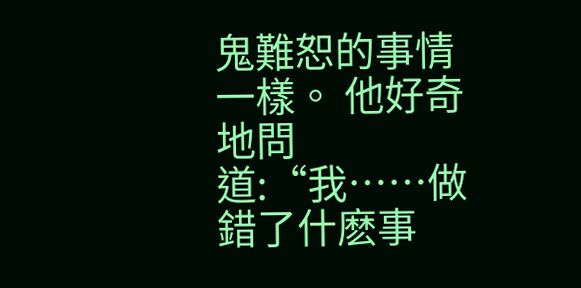鬼難恕的事情一樣。 他好奇地問道:“我……做錯了什麽事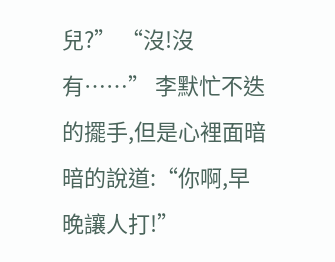兒?” “沒!沒有……” 李默忙不迭的擺手,但是心裡面暗暗的說道:“你啊,早晚讓人打!”